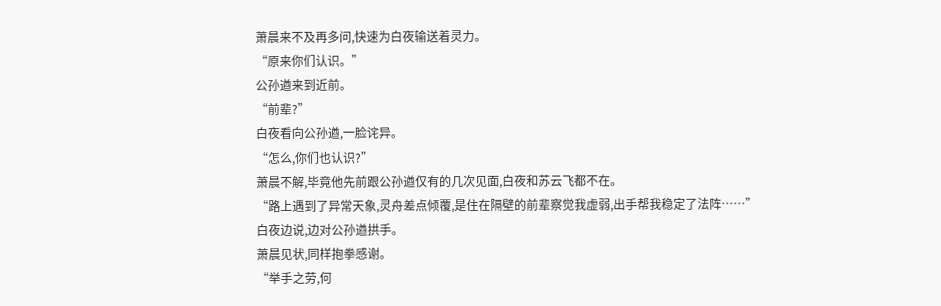萧晨来不及再多问,快速为白夜输送着灵力。
“原来你们认识。”
公孙遒来到近前。
“前辈?”
白夜看向公孙遒,一脸诧异。
“怎么,你们也认识?”
萧晨不解,毕竟他先前跟公孙遒仅有的几次见面,白夜和苏云飞都不在。
“路上遇到了异常天象,灵舟差点倾覆,是住在隔壁的前辈察觉我虚弱,出手帮我稳定了法阵……”
白夜边说,边对公孙遒拱手。
萧晨见状,同样抱拳感谢。
“举手之劳,何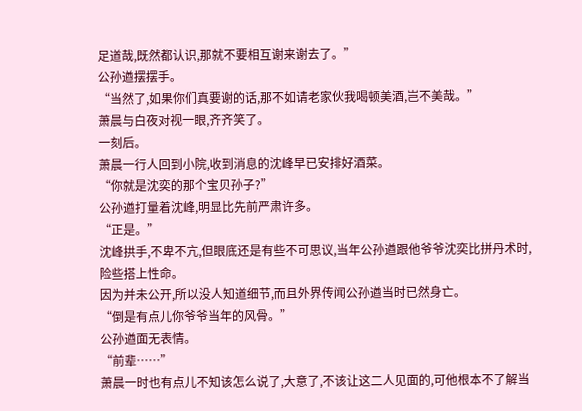足道哉,既然都认识,那就不要相互谢来谢去了。”
公孙遒摆摆手。
“当然了,如果你们真要谢的话,那不如请老家伙我喝顿美酒,岂不美哉。”
萧晨与白夜对视一眼,齐齐笑了。
一刻后。
萧晨一行人回到小院,收到消息的沈峰早已安排好酒菜。
“你就是沈奕的那个宝贝孙子?”
公孙遒打量着沈峰,明显比先前严肃许多。
“正是。”
沈峰拱手,不卑不亢,但眼底还是有些不可思议,当年公孙遒跟他爷爷沈奕比拼丹术时,险些搭上性命。
因为并未公开,所以没人知道细节,而且外界传闻公孙遒当时已然身亡。
“倒是有点儿你爷爷当年的风骨。”
公孙遒面无表情。
“前辈……”
萧晨一时也有点儿不知该怎么说了,大意了,不该让这二人见面的,可他根本不了解当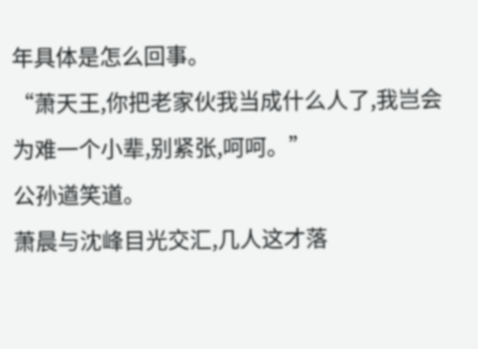年具体是怎么回事。
“萧天王,你把老家伙我当成什么人了,我岂会为难一个小辈,别紧张,呵呵。”
公孙遒笑道。
萧晨与沈峰目光交汇,几人这才落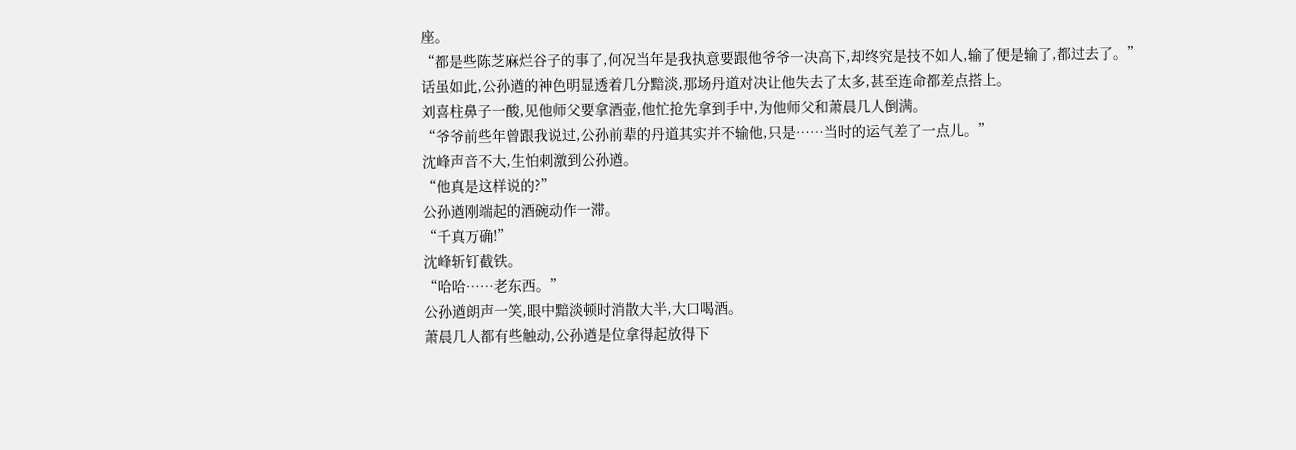座。
“都是些陈芝麻烂谷子的事了,何况当年是我执意要跟他爷爷一决高下,却终究是技不如人,输了便是输了,都过去了。”
话虽如此,公孙遒的神色明显透着几分黯淡,那场丹道对决让他失去了太多,甚至连命都差点搭上。
刘喜柱鼻子一酸,见他师父要拿酒壶,他忙抢先拿到手中,为他师父和萧晨几人倒满。
“爷爷前些年曾跟我说过,公孙前辈的丹道其实并不输他,只是……当时的运气差了一点儿。”
沈峰声音不大,生怕刺激到公孙遒。
“他真是这样说的?”
公孙遒刚端起的酒碗动作一滞。
“千真万确!”
沈峰斩钉截铁。
“哈哈……老东西。”
公孙遒朗声一笑,眼中黯淡顿时消散大半,大口喝酒。
萧晨几人都有些触动,公孙遒是位拿得起放得下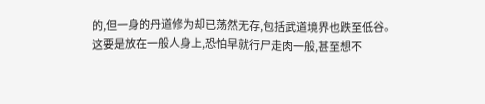的,但一身的丹道修为却已荡然无存,包括武道境界也跌至低谷。
这要是放在一般人身上,恐怕早就行尸走肉一般,甚至想不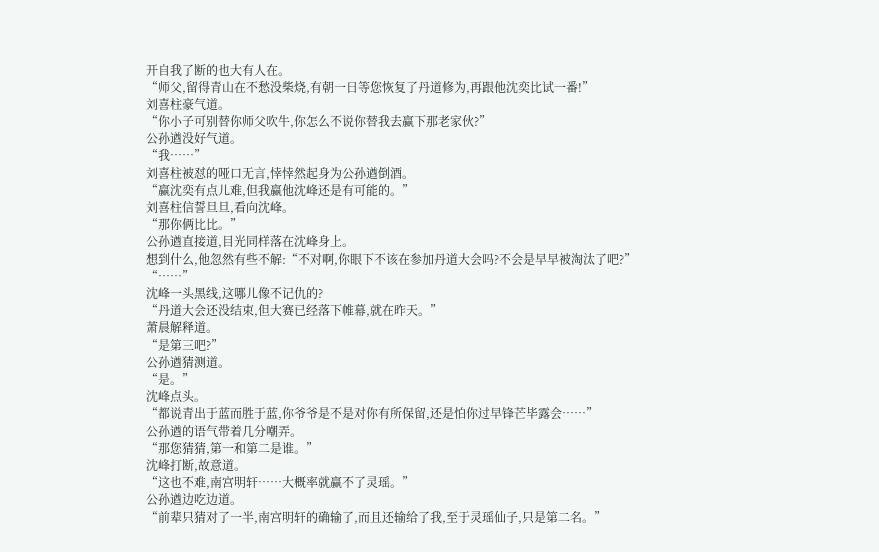开自我了断的也大有人在。
“师父,留得青山在不愁没柴烧,有朝一日等您恢复了丹道修为,再跟他沈奕比试一番!”
刘喜柱豪气道。
“你小子可别替你师父吹牛,你怎么不说你替我去赢下那老家伙?”
公孙遒没好气道。
“我……”
刘喜柱被怼的哑口无言,悻悻然起身为公孙遒倒酒。
“赢沈奕有点儿难,但我赢他沈峰还是有可能的。”
刘喜柱信誓旦旦,看向沈峰。
“那你俩比比。”
公孙遒直接道,目光同样落在沈峰身上。
想到什么,他忽然有些不解:“不对啊,你眼下不该在参加丹道大会吗?不会是早早被淘汰了吧?”
“……”
沈峰一头黑线,这哪儿像不记仇的?
“丹道大会还没结束,但大赛已经落下帷幕,就在昨天。”
萧晨解释道。
“是第三吧?”
公孙遒猜测道。
“是。”
沈峰点头。
“都说青出于蓝而胜于蓝,你爷爷是不是对你有所保留,还是怕你过早锋芒毕露会……”
公孙遒的语气带着几分嘲弄。
“那您猜猜,第一和第二是谁。”
沈峰打断,故意道。
“这也不难,南宫明轩……大概率就赢不了灵瑶。”
公孙遒边吃边道。
“前辈只猜对了一半,南宫明轩的确输了,而且还输给了我,至于灵瑶仙子,只是第二名。”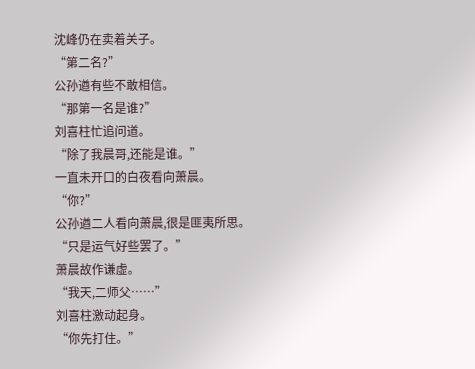沈峰仍在卖着关子。
“第二名?”
公孙遒有些不敢相信。
“那第一名是谁?”
刘喜柱忙追问道。
“除了我晨哥,还能是谁。”
一直未开口的白夜看向萧晨。
“你?”
公孙遒二人看向萧晨,很是匪夷所思。
“只是运气好些罢了。”
萧晨故作谦虚。
“我天,二师父……”
刘喜柱激动起身。
“你先打住。”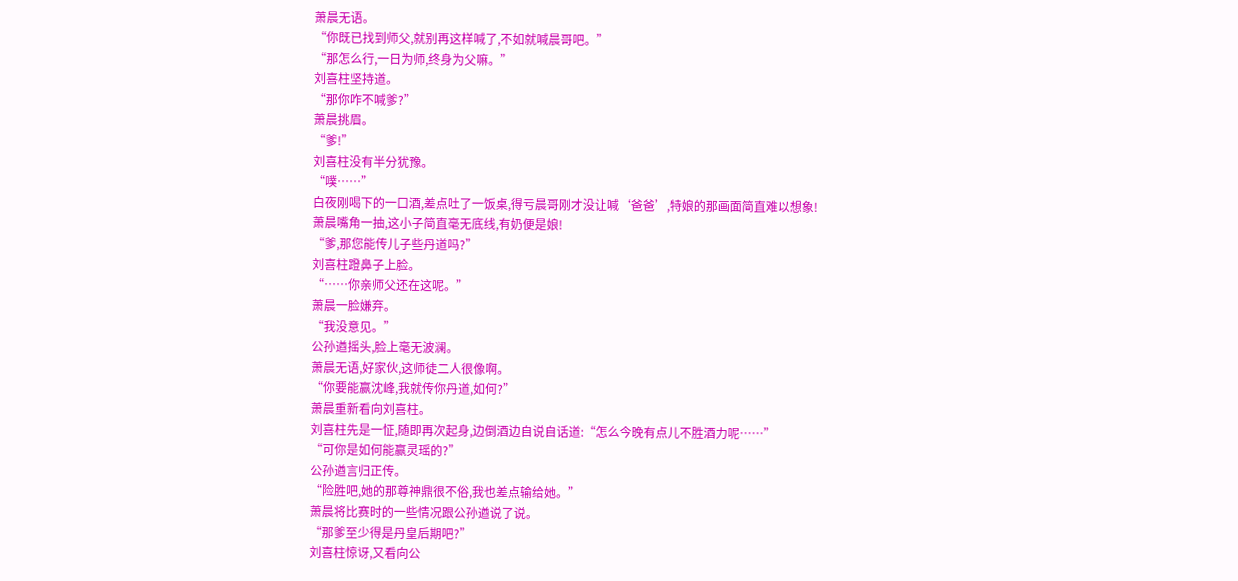萧晨无语。
“你既已找到师父,就别再这样喊了,不如就喊晨哥吧。”
“那怎么行,一日为师,终身为父嘛。”
刘喜柱坚持道。
“那你咋不喊爹?”
萧晨挑眉。
“爹!”
刘喜柱没有半分犹豫。
“噗……”
白夜刚喝下的一口酒,差点吐了一饭桌,得亏晨哥刚才没让喊‘爸爸’,特娘的那画面简直难以想象!
萧晨嘴角一抽,这小子简直毫无底线,有奶便是娘!
“爹,那您能传儿子些丹道吗?”
刘喜柱蹬鼻子上脸。
“……你亲师父还在这呢。”
萧晨一脸嫌弃。
“我没意见。”
公孙遒摇头,脸上毫无波澜。
萧晨无语,好家伙,这师徒二人很像啊。
“你要能赢沈峰,我就传你丹道,如何?”
萧晨重新看向刘喜柱。
刘喜柱先是一怔,随即再次起身,边倒酒边自说自话道:“怎么今晚有点儿不胜酒力呢……”
“可你是如何能赢灵瑶的?”
公孙遒言归正传。
“险胜吧,她的那尊神鼎很不俗,我也差点输给她。”
萧晨将比赛时的一些情况跟公孙遒说了说。
“那爹至少得是丹皇后期吧?”
刘喜柱惊讶,又看向公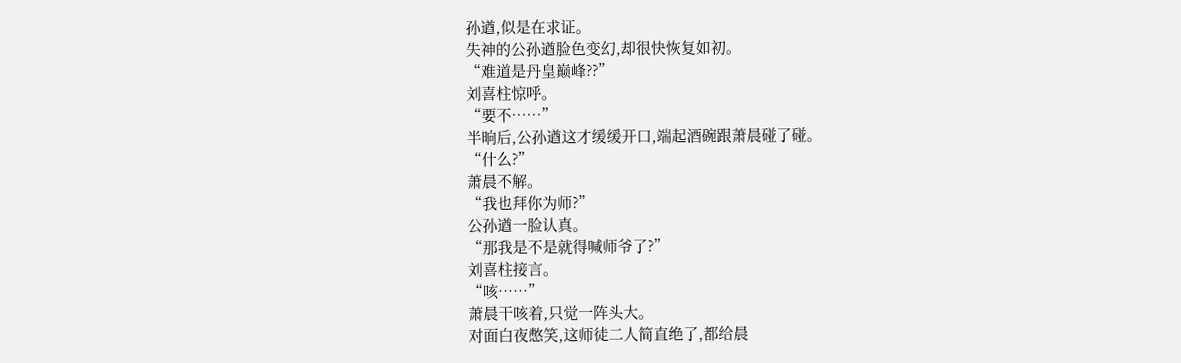孙遒,似是在求证。
失神的公孙遒脸色变幻,却很快恢复如初。
“难道是丹皇巅峰??”
刘喜柱惊呼。
“要不……”
半晌后,公孙遒这才缓缓开口,端起酒碗跟萧晨碰了碰。
“什么?”
萧晨不解。
“我也拜你为师?”
公孙遒一脸认真。
“那我是不是就得喊师爷了?”
刘喜柱接言。
“咳……”
萧晨干咳着,只觉一阵头大。
对面白夜憋笑,这师徒二人简直绝了,都给晨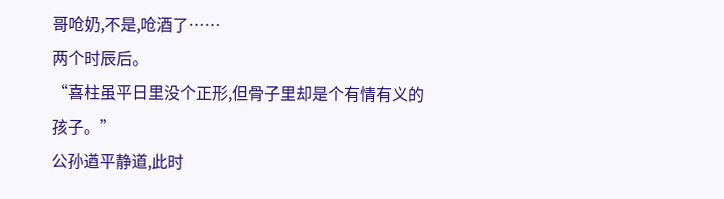哥呛奶,不是,呛酒了……
两个时辰后。
“喜柱虽平日里没个正形,但骨子里却是个有情有义的孩子。”
公孙遒平静道,此时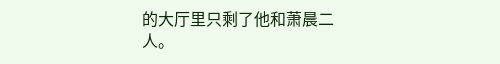的大厅里只剩了他和萧晨二人。